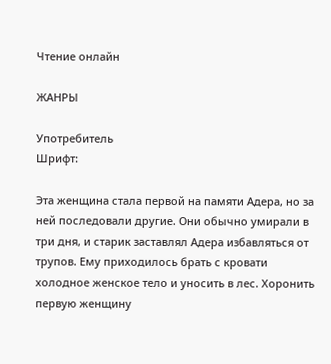Чтение онлайн

ЖАНРЫ

Употребитель
Шрифт:

Эта женщина стала первой на памяти Адера, но за ней последовали другие. Они обычно умирали в три дня, и старик заставлял Адера избавляться от трупов. Ему приходилось брать с кровати холодное женское тело и уносить в лес. Хоронить первую женщину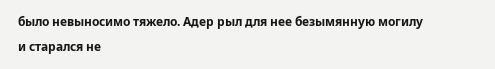было невыносимо тяжело. Адер рыл для нее безымянную могилу и старался не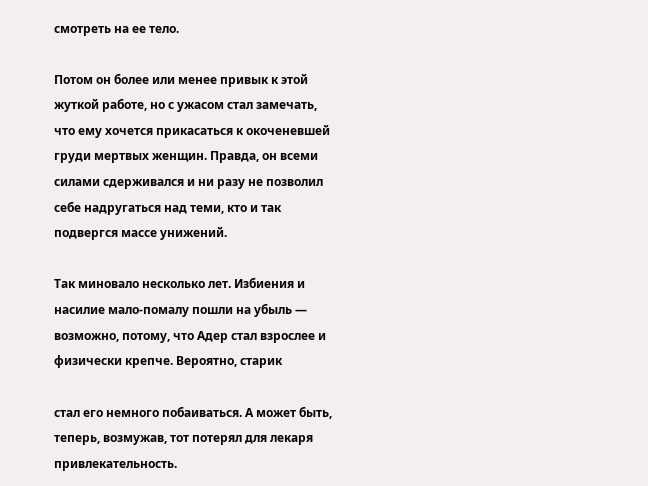смотреть на ее тело.

Потом он более или менее привык к этой жуткой работе, но с ужасом стал замечать, что ему хочется прикасаться к окоченевшей груди мертвых женщин. Правда, он всеми силами сдерживался и ни разу не позволил себе надругаться над теми, кто и так подвергся массе унижений.

Так миновало несколько лет. Избиения и насилие мало-помалу пошли на убыль — возможно, потому, что Адер стал взрослее и физически крепче. Вероятно, старик

стал его немного побаиваться. А может быть, теперь, возмужав, тот потерял для лекаря привлекательность.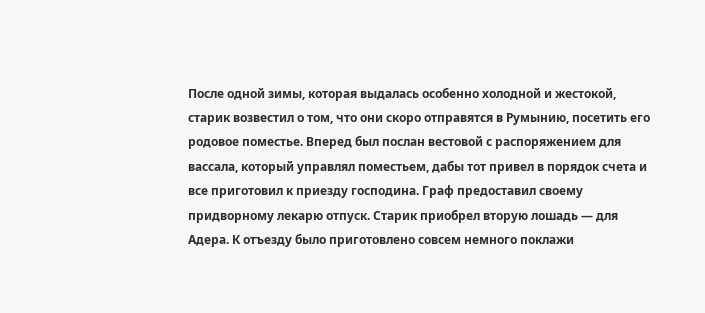После одной зимы, которая выдалась особенно холодной и жестокой, старик возвестил о том, что они скоро отправятся в Румынию, посетить его родовое поместье. Вперед был послан вестовой с распоряжением для вассала, который управлял поместьем, дабы тот привел в порядок счета и все приготовил к приезду господина. Граф предоставил своему придворному лекарю отпуск. Старик приобрел вторую лошадь — для Адера. К отъезду было приготовлено совсем немного поклажи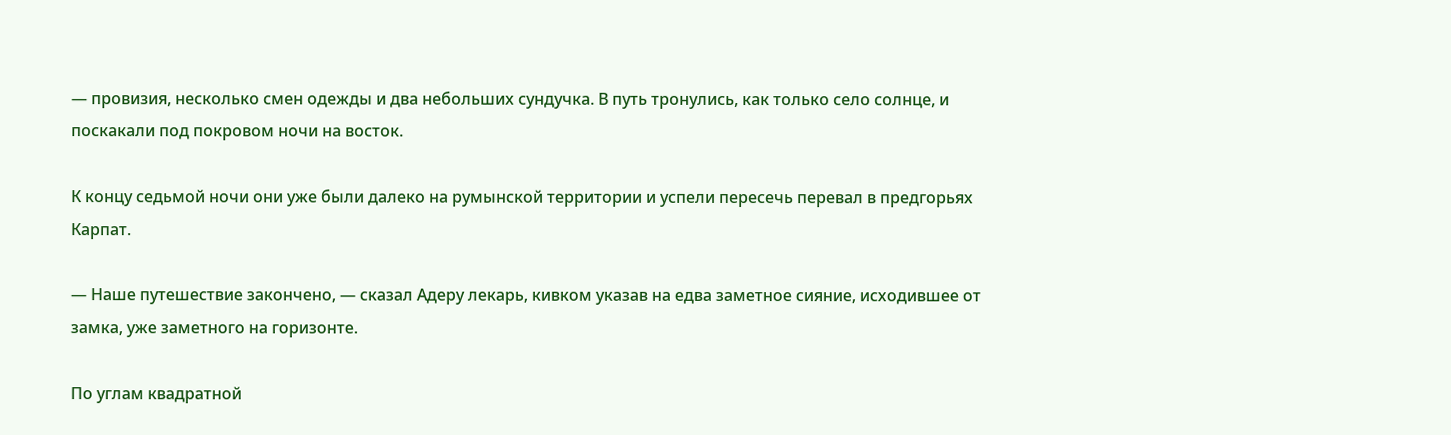— провизия, несколько смен одежды и два небольших сундучка. В путь тронулись, как только село солнце, и поскакали под покровом ночи на восток.

К концу седьмой ночи они уже были далеко на румынской территории и успели пересечь перевал в предгорьях Карпат.

— Наше путешествие закончено, — сказал Адеру лекарь, кивком указав на едва заметное сияние, исходившее от замка, уже заметного на горизонте.

По углам квадратной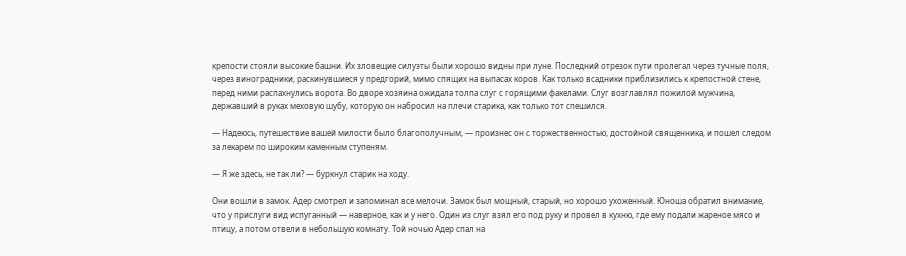крепости стояли высокие башни. Их зловещие силуэты были хорошо видны при луне. Последний отрезок пути пролегал через тучные поля, через виноградники, раскинувшиеся у предгорий, мимо спящих на выпасах коров. Как только всадники приблизились к крепостной стене, перед ними распахнулись ворота. Во дворе хозяина ожидала толпа слуг с горящими факелами. Слуг возглавлял пожилой мужчина, державший в руках меховую шубу, которую он набросил на плечи старика, как только тот спешился.

— Надеюсь, путешествие вашей милости было благополучным, — произнес он с торжественностью, достойной священника, и пошел следом за лекарем по широким каменным ступеням.

— Я же здесь, не так ли? — буркнул старик на ходу.

Они вошли в замок. Адер смотрел и запоминал все мелочи. Замок был мощный, старый, но хорошо ухоженный. Юноша обратил внимание, что у прислуги вид испуганный — наверное, как и у него. Один из слуг взял его под руку и провел в кухню, где ему подали жареное мясо и птицу, а потом отвели в небольшую комнату. Той ночью Адер спал на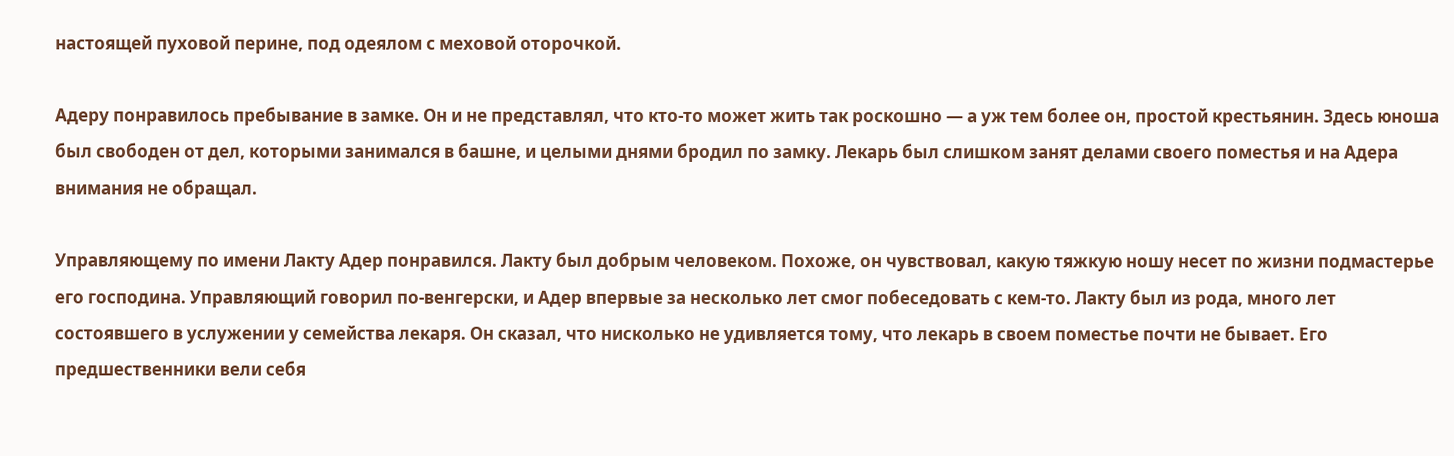настоящей пуховой перине, под одеялом с меховой оторочкой.

Адеру понравилось пребывание в замке. Он и не представлял, что кто-то может жить так роскошно — а уж тем более он, простой крестьянин. Здесь юноша был свободен от дел, которыми занимался в башне, и целыми днями бродил по замку. Лекарь был слишком занят делами своего поместья и на Адера внимания не обращал.

Управляющему по имени Лакту Адер понравился. Лакту был добрым человеком. Похоже, он чувствовал, какую тяжкую ношу несет по жизни подмастерье его господина. Управляющий говорил по-венгерски, и Адер впервые за несколько лет смог побеседовать с кем-то. Лакту был из рода, много лет состоявшего в услужении у семейства лекаря. Он сказал, что нисколько не удивляется тому, что лекарь в своем поместье почти не бывает. Его предшественники вели себя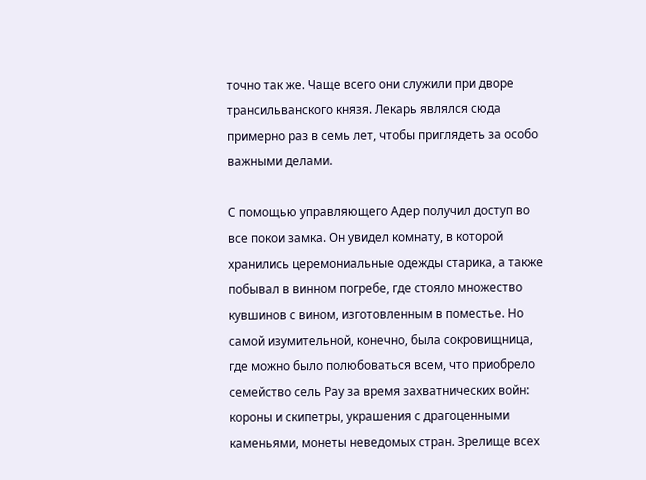точно так же. Чаще всего они служили при дворе трансильванского князя. Лекарь являлся сюда примерно раз в семь лет, чтобы приглядеть за особо важными делами.

С помощью управляющего Адер получил доступ во все покои замка. Он увидел комнату, в которой хранились церемониальные одежды старика, а также побывал в винном погребе, где стояло множество кувшинов с вином, изготовленным в поместье. Но самой изумительной, конечно, была сокровищница, где можно было полюбоваться всем, что приобрело семейство сель Рау за время захватнических войн: короны и скипетры, украшения с драгоценными каменьями, монеты неведомых стран. Зрелище всех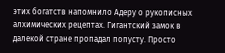этих богатств напомнило Адеру о рукописных алхимических рецептах. Гигантский замок в далекой стране пропадал попусту. Просто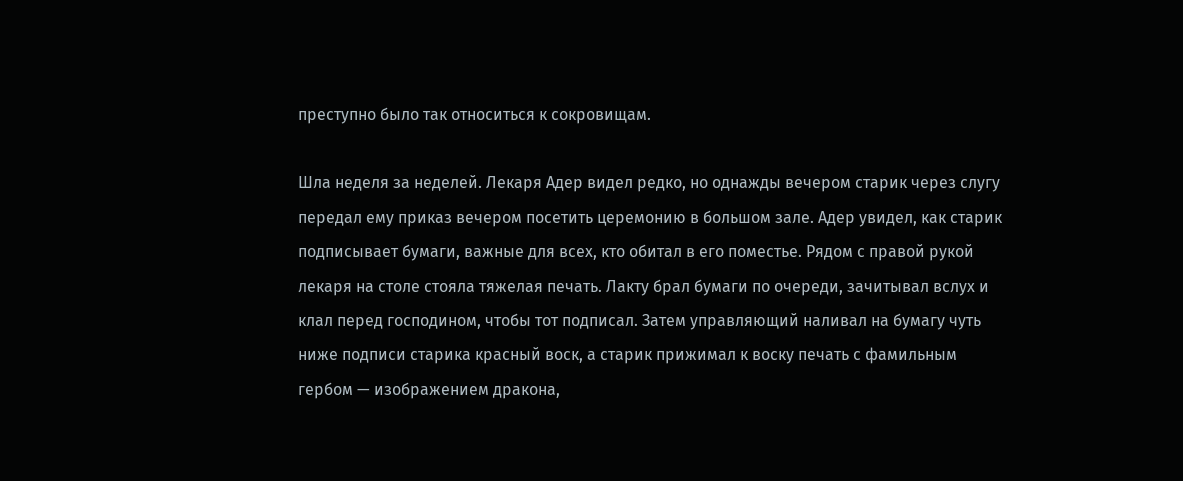преступно было так относиться к сокровищам.

Шла неделя за неделей. Лекаря Адер видел редко, но однажды вечером старик через слугу передал ему приказ вечером посетить церемонию в большом зале. Адер увидел, как старик подписывает бумаги, важные для всех, кто обитал в его поместье. Рядом с правой рукой лекаря на столе стояла тяжелая печать. Лакту брал бумаги по очереди, зачитывал вслух и клал перед господином, чтобы тот подписал. Затем управляющий наливал на бумагу чуть ниже подписи старика красный воск, а старик прижимал к воску печать с фамильным гербом — изображением дракона,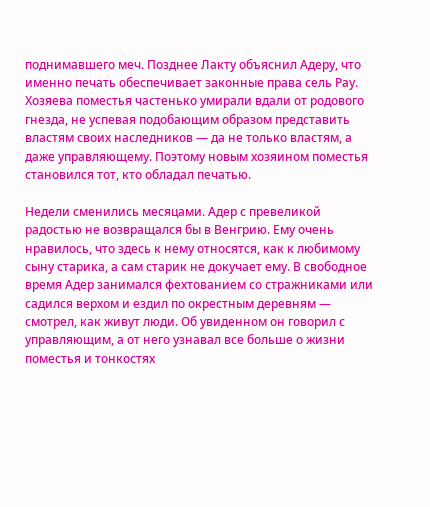поднимавшего меч. Позднее Лакту объяснил Адеру, что именно печать обеспечивает законные права сель Рау. Хозяева поместья частенько умирали вдали от родового гнезда, не успевая подобающим образом представить властям своих наследников — да не только властям, а даже управляющему. Поэтому новым хозяином поместья становился тот, кто обладал печатью.

Недели сменились месяцами. Адер с превеликой радостью не возвращался бы в Венгрию. Ему очень нравилось, что здесь к нему относятся, как к любимому сыну старика, а сам старик не докучает ему. В свободное время Адер занимался фехтованием со стражниками или садился верхом и ездил по окрестным деревням — смотрел, как живут люди. Об увиденном он говорил с управляющим, а от него узнавал все больше о жизни поместья и тонкостях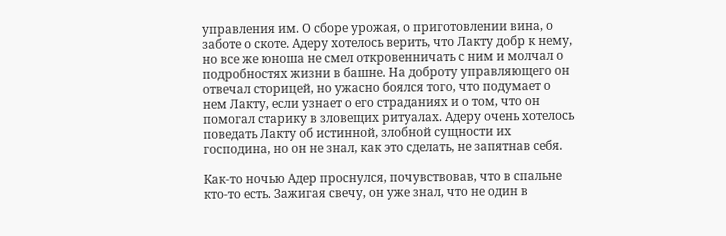управления им. О сборе урожая, о приготовлении вина, о заботе о скоте. Адеру хотелось верить, что Лакту добр к нему, но все же юноша не смел откровенничать с ним и молчал о подробностях жизни в башне. На доброту управляющего он отвечал сторицей, но ужасно боялся того, что подумает о нем Лакту, если узнает о его страданиях и о том, что он помогал старику в зловещих ритуалах. Адеру очень хотелось поведать Лакту об истинной, злобной сущности их господина, но он не знал, как это сделать, не запятнав себя.

Как-то ночью Адер проснулся, почувствовав, что в спальне кто-то есть. Зажигая свечу, он уже знал, что не один в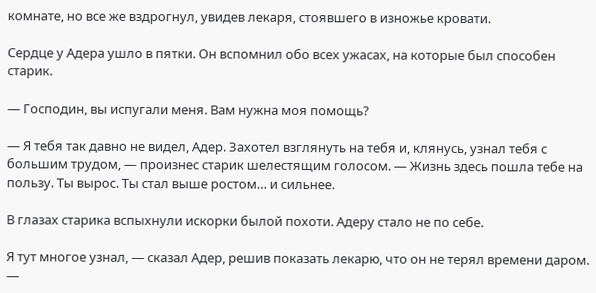комнате, но все же вздрогнул, увидев лекаря, стоявшего в изножье кровати.

Сердце у Адера ушло в пятки. Он вспомнил обо всех ужасах, на которые был способен старик.

— Господин, вы испугали меня. Вам нужна моя помощь?

— Я тебя так давно не видел, Адер. Захотел взглянуть на тебя и, клянусь, узнал тебя с большим трудом, — произнес старик шелестящим голосом. — Жизнь здесь пошла тебе на пользу. Ты вырос. Ты стал выше ростом… и сильнее.

В глазах старика вспыхнули искорки былой похоти. Адеру стало не по себе.

Я тут многое узнал, — сказал Адер, решив показать лекарю, что он не терял времени даром. —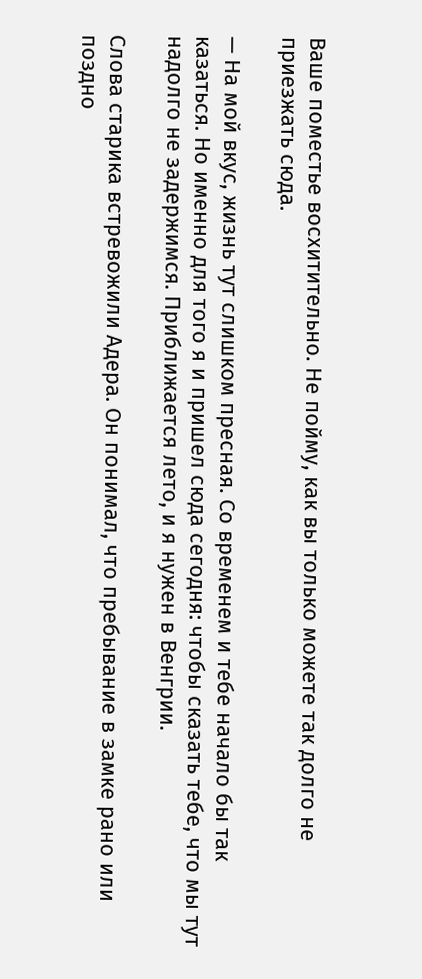Ваше поместье восхитительно. Не пойму, как вы только можете так долго не приезжать сюда.

— На мой вкус, жизнь тут слишком пресная. Со временем и тебе начало бы так казаться. Но именно для того я и пришел сюда сегодня: чтобы сказать тебе, что мы тут надолго не задержимся. Приближается лето, и я нужен в Венгрии.

Слова старика встревожили Адера. Он понимал, что пребывание в замке рано или поздно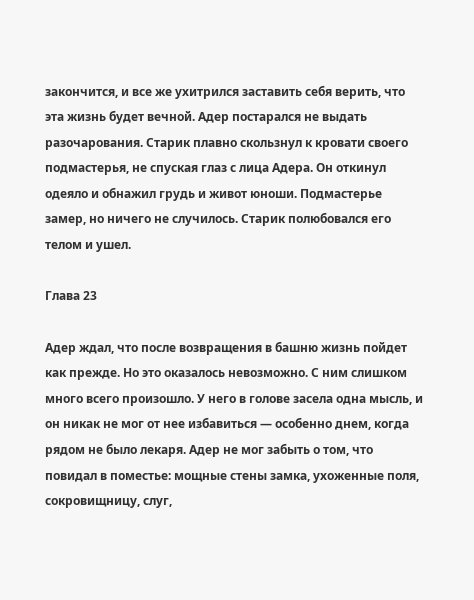закончится, и все же ухитрился заставить себя верить, что эта жизнь будет вечной. Адер постарался не выдать разочарования. Старик плавно скользнул к кровати своего подмастерья, не спуская глаз с лица Адера. Он откинул одеяло и обнажил грудь и живот юноши. Подмастерье замер, но ничего не случилось. Старик полюбовался его телом и ушел.

Глава 23

Адер ждал, что после возвращения в башню жизнь пойдет как прежде. Но это оказалось невозможно. С ним слишком много всего произошло. У него в голове засела одна мысль, и он никак не мог от нее избавиться — особенно днем, когда рядом не было лекаря. Адер не мог забыть о том, что повидал в поместье: мощные стены замка, ухоженные поля, сокровищницу, слуг,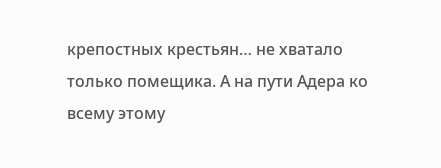крепостных крестьян… не хватало только помещика. А на пути Адера ко всему этому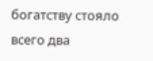богатству стояло всего два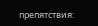препятствия: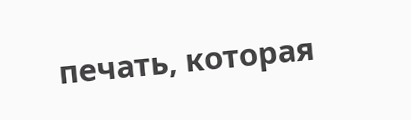печать, которая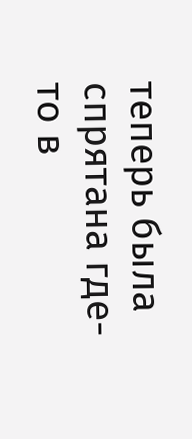теперь была спрятана где-то в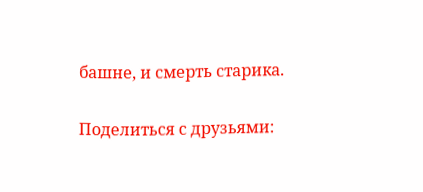башне, и смерть старика.

Поделиться с друзьями: